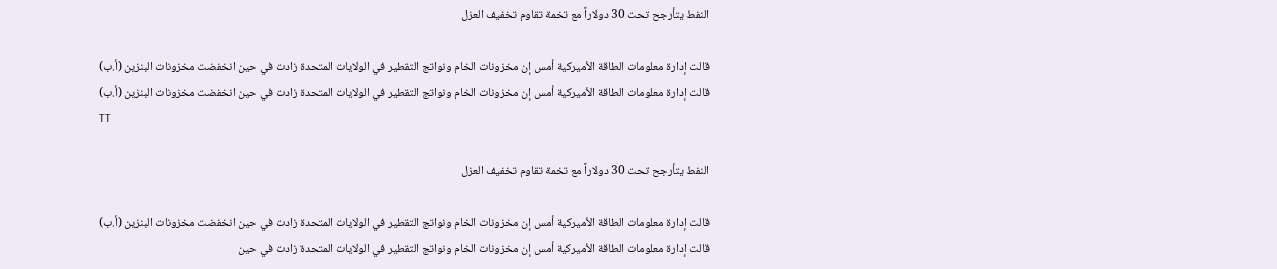النفط يتأرجح تحت 30 دولاراً مع تخمة تقاوم تخفيف العزل

قالت إدارة معلومات الطاقة الأميركية أمس إن مخزونات الخام ونواتج التقطير في الولايات المتحدة زادت في حين انخفضت مخزونات البنزين (أ.ب)
قالت إدارة معلومات الطاقة الأميركية أمس إن مخزونات الخام ونواتج التقطير في الولايات المتحدة زادت في حين انخفضت مخزونات البنزين (أ.ب)
TT

النفط يتأرجح تحت 30 دولاراً مع تخمة تقاوم تخفيف العزل

قالت إدارة معلومات الطاقة الأميركية أمس إن مخزونات الخام ونواتج التقطير في الولايات المتحدة زادت في حين انخفضت مخزونات البنزين (أ.ب)
قالت إدارة معلومات الطاقة الأميركية أمس إن مخزونات الخام ونواتج التقطير في الولايات المتحدة زادت في حين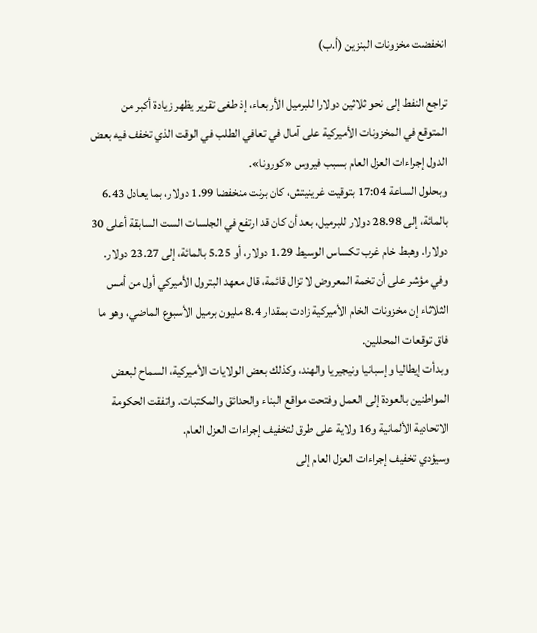انخفضت مخزونات البنزين (أ.ب)

تراجع النفط إلى نحو ثلاثين دولارا للبرميل الأربعاء، إذ طغى تقرير يظهر زيادة أكبر من المتوقع في المخزونات الأميركية على آمال في تعافي الطلب في الوقت الذي تخفف فيه بعض الدول إجراءات العزل العام بسبب فيروس «كورونا».
وبحلول الساعة 17:04 بتوقيت غرينيتش، كان برنت منخفضا 1.99 دولار، بما يعادل 6.43 بالمائة، إلى 28.98 دولار للبرميل، بعد أن كان قد ارتفع في الجلسات الست السابقة أعلى 30 دولارا. وهبط خام غرب تكساس الوسيط 1.29 دولار، أو 5.25 بالمائة، إلى 23.27 دولار.
وفي مؤشر على أن تخمة المعروض لا تزال قائمة، قال معهد البترول الأميركي أول من أمس الثلاثاء إن مخزونات الخام الأميركية زادت بمقدار 8.4 مليون برميل الأسبوع الماضي، وهو ما فاق توقعات المحللين.
وبدأت إيطاليا وإسبانيا ونيجيريا والهند، وكذلك بعض الولايات الأميركية، السماح لبعض المواطنين بالعودة إلى العمل وفتحت مواقع البناء والحدائق والمكتبات. واتفقت الحكومة الاتحادية الألمانية و16 ولاية على طرق لتخفيف إجراءات العزل العام.
وسيؤدي تخفيف إجراءات العزل العام إلى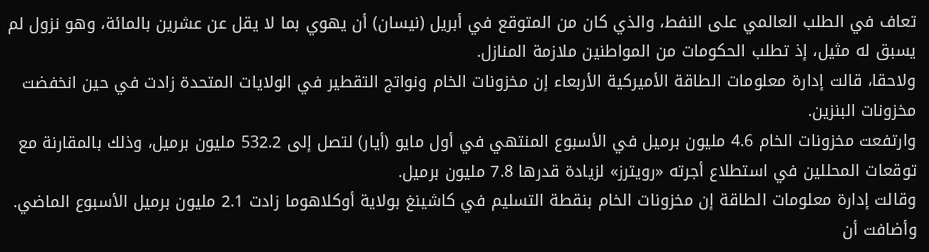تعاف في الطلب العالمي على النفط، والذي كان من المتوقع في أبريل (نيسان) أن يهوي بما لا يقل عن عشرين بالمائة، وهو نزول لم يسبق له مثيل، إذ تطلب الحكومات من المواطنين ملازمة المنازل.
ولاحقا، قالت إدارة معلومات الطاقة الأميركية الأربعاء إن مخزونات الخام ونواتج التقطير في الولايات المتحدة زادت في حين انخفضت مخزونات البنزين.
وارتفعت مخزونات الخام 4.6 مليون برميل في الأسبوع المنتهي في أول مايو (أيار) لتصل إلى 532.2 مليون برميل، وذلك بالمقارنة مع توقعات المحللين في استطلاع أجرته «رويترز» لزيادة قدرها 7.8 مليون برميل.
وقالت إدارة معلومات الطاقة إن مخزونات الخام بنقطة التسليم في كاشينغ بولاية أوكلاهوما زادت 2.1 مليون برميل الأسبوع الماضي. وأضافت أن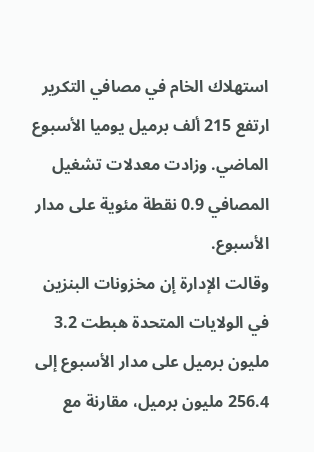استهلاك الخام في مصافي التكرير ارتفع 215 ألف برميل يوميا الأسبوع الماضي. وزادت معدلات تشغيل المصافي 0.9 نقطة مئوية على مدار الأسبوع.
وقالت الإدارة إن مخزونات البنزين في الولايات المتحدة هبطت 3.2 مليون برميل على مدار الأسبوع إلى 256.4 مليون برميل، مقارنة مع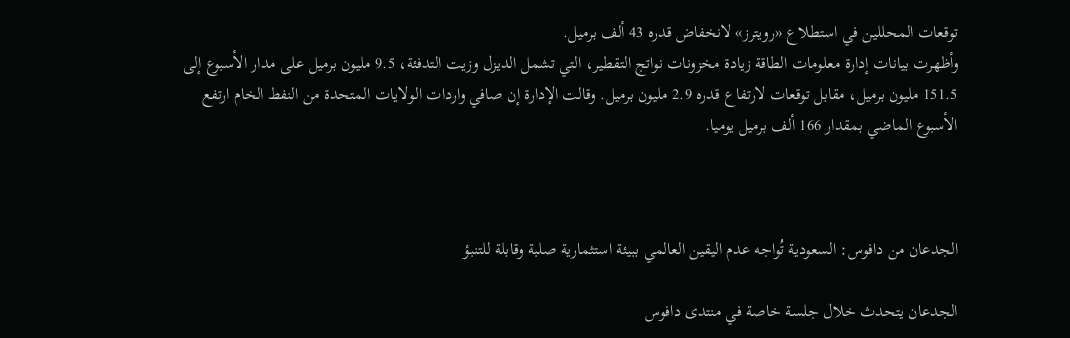توقعات المحللين في استطلاع «رويترز» لانخفاض قدره 43 ألف برميل.
وأظهرت بيانات إدارة معلومات الطاقة زيادة مخزونات نواتج التقطير، التي تشمل الديزل وزيت التدفئة، 9.5 مليون برميل على مدار الأسبوع إلى 151.5 مليون برميل، مقابل توقعات لارتفاع قدره 2.9 مليون برميل. وقالت الإدارة إن صافي واردات الولايات المتحدة من النفط الخام ارتفع الأسبوع الماضي بمقدار 166 ألف برميل يوميا.



الجدعان من دافوس: السعودية تُواجه عدم اليقين العالمي ببيئة استثمارية صلبة وقابلة للتنبؤ

الجدعان يتحدث خلال جلسة خاصة في منتدى دافوس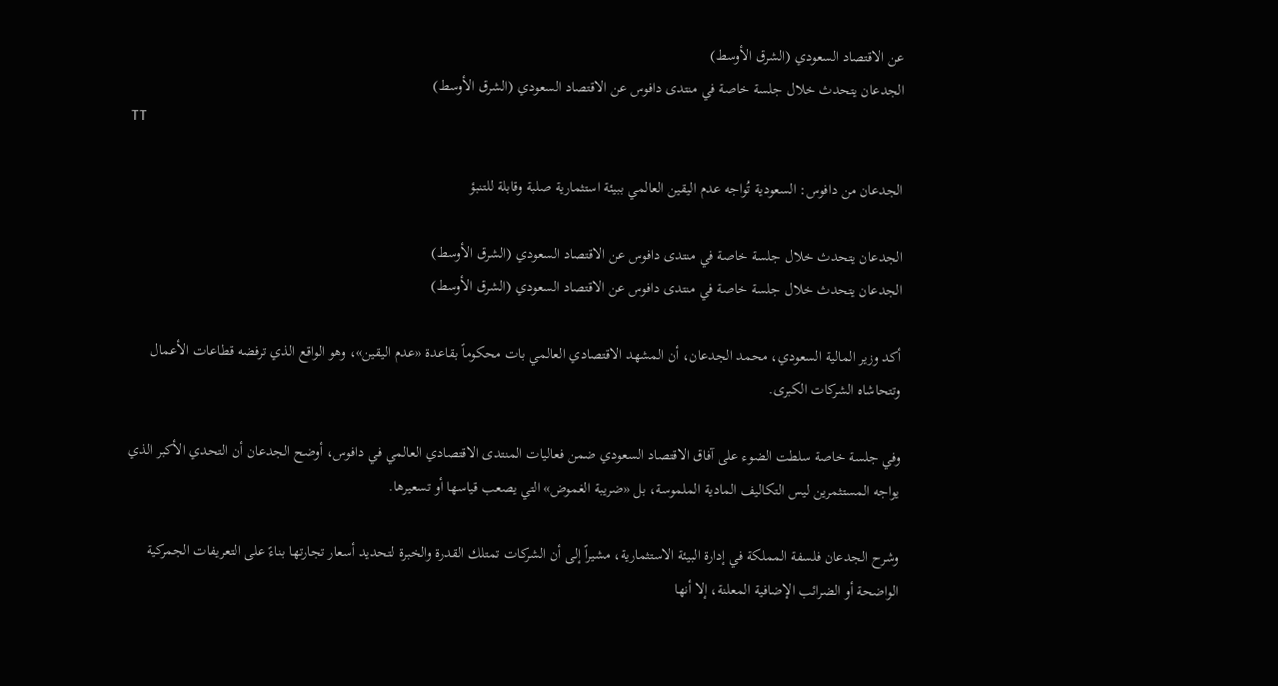عن الاقتصاد السعودي (الشرق الأوسط)
الجدعان يتحدث خلال جلسة خاصة في منتدى دافوس عن الاقتصاد السعودي (الشرق الأوسط)
TT

الجدعان من دافوس: السعودية تُواجه عدم اليقين العالمي ببيئة استثمارية صلبة وقابلة للتنبؤ

الجدعان يتحدث خلال جلسة خاصة في منتدى دافوس عن الاقتصاد السعودي (الشرق الأوسط)
الجدعان يتحدث خلال جلسة خاصة في منتدى دافوس عن الاقتصاد السعودي (الشرق الأوسط)

أكد وزير المالية السعودي، محمد الجدعان، أن المشهد الاقتصادي العالمي بات محكوماً بقاعدة «عدم اليقين»، وهو الواقع الذي ترفضه قطاعات الأعمال وتتحاشاه الشركات الكبرى.

وفي جلسة خاصة سلطت الضوء على آفاق الاقتصاد السعودي ضمن فعاليات المنتدى الاقتصادي العالمي في دافوس، أوضح الجدعان أن التحدي الأكبر الذي يواجه المستثمرين ليس التكاليف المادية الملموسة، بل «ضريبة الغموض» التي يصعب قياسها أو تسعيرها.

وشرح الجدعان فلسفة المملكة في إدارة البيئة الاستثمارية، مشيراً إلى أن الشركات تمتلك القدرة والخبرة لتحديد أسعار تجارتها بناءً على التعريفات الجمركية الواضحة أو الضرائب الإضافية المعلنة، إلا أنها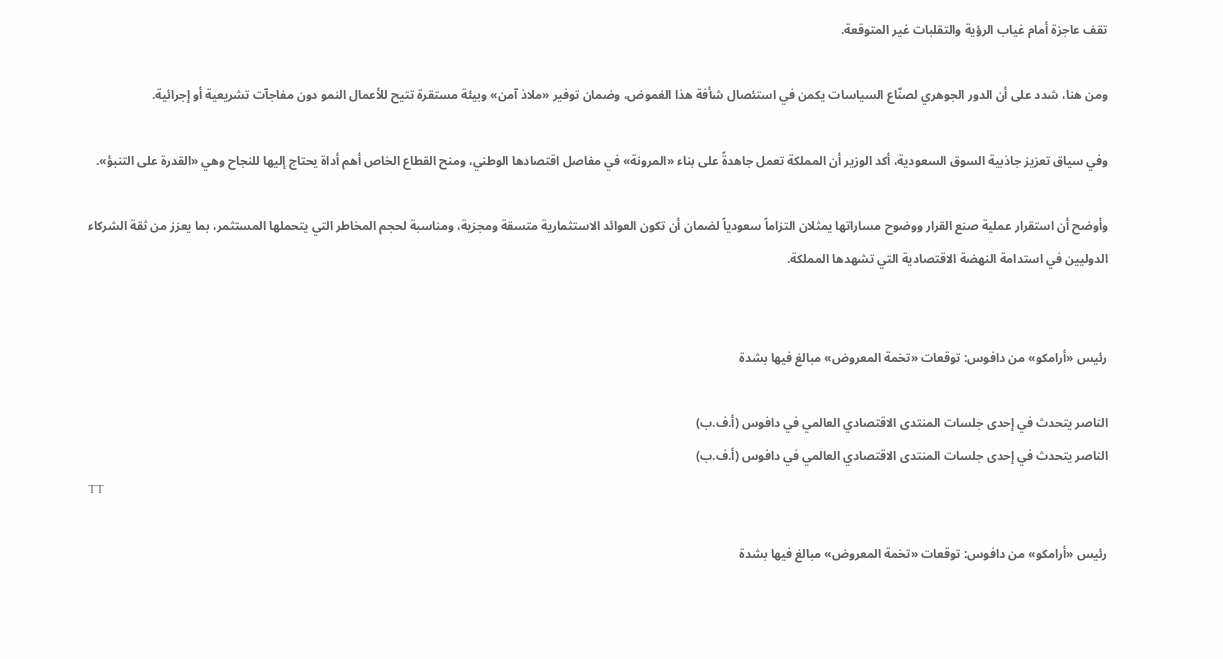تقف عاجزة أمام غياب الرؤية والتقلبات غير المتوقعة.

ومن هنا، شدد على أن الدور الجوهري لصنّاع السياسات يكمن في استئصال شأفة هذا الغموض، وضمان توفير «ملاذ آمن» وبيئة مستقرة تتيح للأعمال النمو دون مفاجآت تشريعية أو إجرائية.

وفي سياق تعزيز جاذبية السوق السعودية، أكد الوزير أن المملكة تعمل جاهدةً على بناء «المرونة» في مفاصل اقتصادها الوطني، ومنح القطاع الخاص أهم أداة يحتاج إليها للنجاح وهي «القدرة على التنبؤ».

وأوضح أن استقرار عملية صنع القرار ووضوح مساراتها يمثلان التزاماً سعودياً لضمان أن تكون العوائد الاستثمارية متسقة ومجزية، ومناسبة لحجم المخاطر التي يتحملها المستثمر، بما يعزز من ثقة الشركاء الدوليين في استدامة النهضة الاقتصادية التي تشهدها المملكة.


رئيس «أرامكو» من دافوس: توقعات «تخمة المعروض» مبالغ فيها بشدة

الناصر يتحدث في إحدى جلسات المنتدى الاقتصادي العالمي في دافوس (أ.ف.ب)
الناصر يتحدث في إحدى جلسات المنتدى الاقتصادي العالمي في دافوس (أ.ف.ب)
TT

رئيس «أرامكو» من دافوس: توقعات «تخمة المعروض» مبالغ فيها بشدة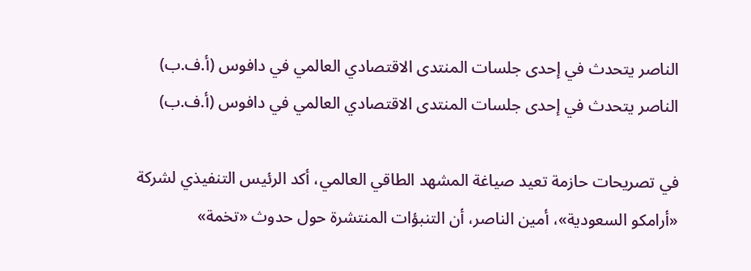الناصر يتحدث في إحدى جلسات المنتدى الاقتصادي العالمي في دافوس (أ.ف.ب)
الناصر يتحدث في إحدى جلسات المنتدى الاقتصادي العالمي في دافوس (أ.ف.ب)

في تصريحات حازمة تعيد صياغة المشهد الطاقي العالمي، أكد الرئيس التنفيذي لشركة «أرامكو السعودية»، أمين الناصر، أن التنبؤات المنتشرة حول حدوث «تخمة»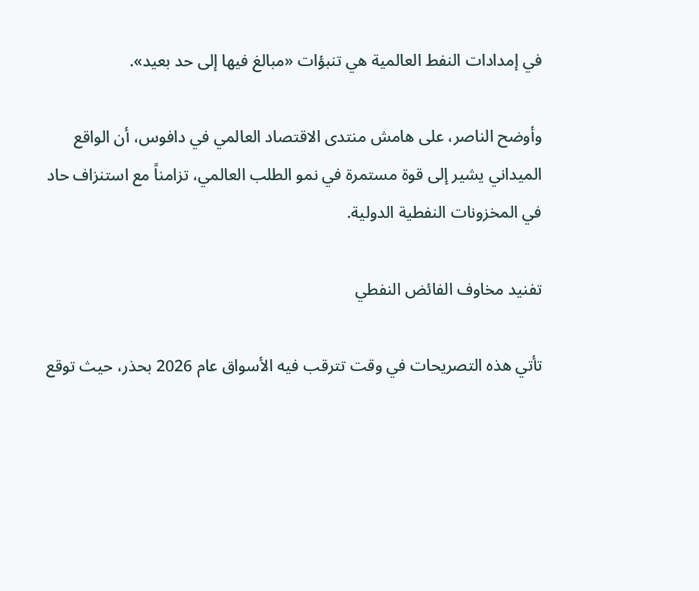في إمدادات النفط العالمية هي تنبؤات «مبالغ فيها إلى حد بعيد».

وأوضح الناصر، على هامش منتدى الاقتصاد العالمي في دافوس، أن الواقع الميداني يشير إلى قوة مستمرة في نمو الطلب العالمي، تزامناً مع استنزاف حاد في المخزونات النفطية الدولية.

تفنيد مخاوف الفائض النفطي

تأتي هذه التصريحات في وقت تترقب فيه الأسواق عام 2026 بحذر، حيث توقع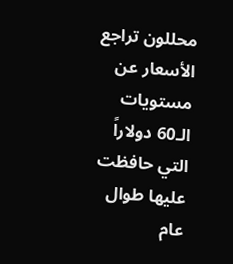محللون تراجع الأسعار عن مستويات الـ60 دولاراً التي حافظت عليها طوال عام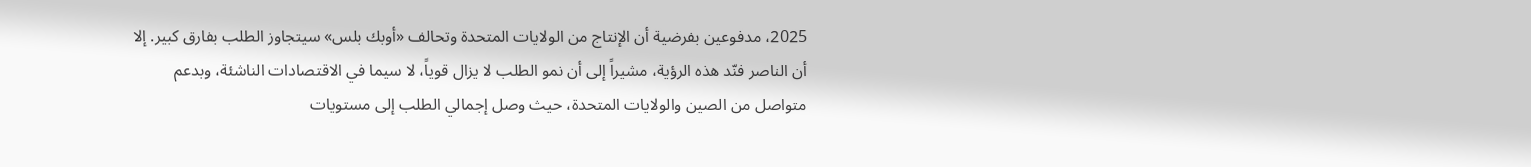2025، مدفوعين بفرضية أن الإنتاج من الولايات المتحدة وتحالف «أوبك بلس» سيتجاوز الطلب بفارق كبير. إلا أن الناصر فنّد هذه الرؤية، مشيراً إلى أن نمو الطلب لا يزال قوياً، لا سيما في الاقتصادات الناشئة، وبدعم متواصل من الصين والولايات المتحدة، حيث وصل إجمالي الطلب إلى مستويات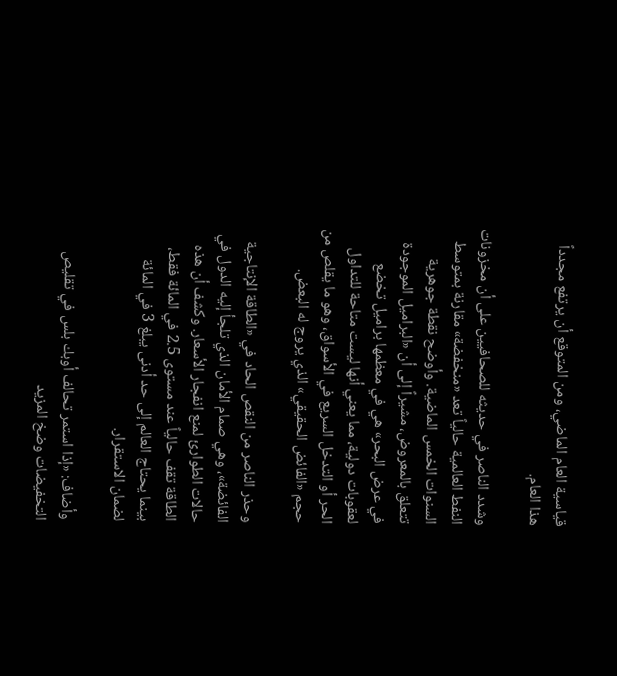قياسية العام الماضي، ومن المتوقع أن يرتفع مجدداً هذا العام.

وشدد الناصر في حديثه للصحافيين على أن مخزونات النفط العالمية حالياً تعد «منخفضة» مقارنة بمتوسط السنوات الخمس الماضية. وأوضح نقطة جوهرية تتعلق بالمعروض، مشيراً إلى أن «البراميل الموجودة في عرض البحر» هي في معظمها براميل تخضع لعقوبات دولية، مما يعني أنها ليست متاحة للتداول الحر أو التدخل السريع في الأسواق، وهو ما يقلص من حجم «الفائض الحقيقي» الذي يروج له البعض.

وحذر الناصر من النقص الحاد في «الطاقة الإنتاجية الفائضة»، وهي صمام الأمان الذي تلجأ إليه الدول في حالات الطوارئ لمنع انفجار الأسعار. وكشف أن هذه الطاقة تقف حالياً عند مستوى 2.5 في المائة فقط، بينما يحتاج العالم إلى حد أدنى يبلغ 3 في المائة لضمان الاستقرار.

وأضاف: «إذا استمر تحالف أوبك بلس في تقليص التخفيضات وضخ المزيد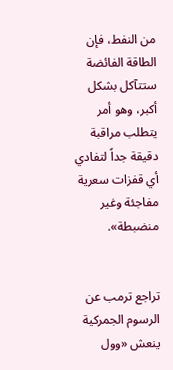من النفط، فإن الطاقة الفائضة ستتآكل بشكل أكبر، وهو أمر يتطلب مراقبة دقيقة جداً لتفادي أي قفزات سعرية مفاجئة وغير منضبطة».


تراجع ترمب عن الرسوم الجمركية ينعش «وول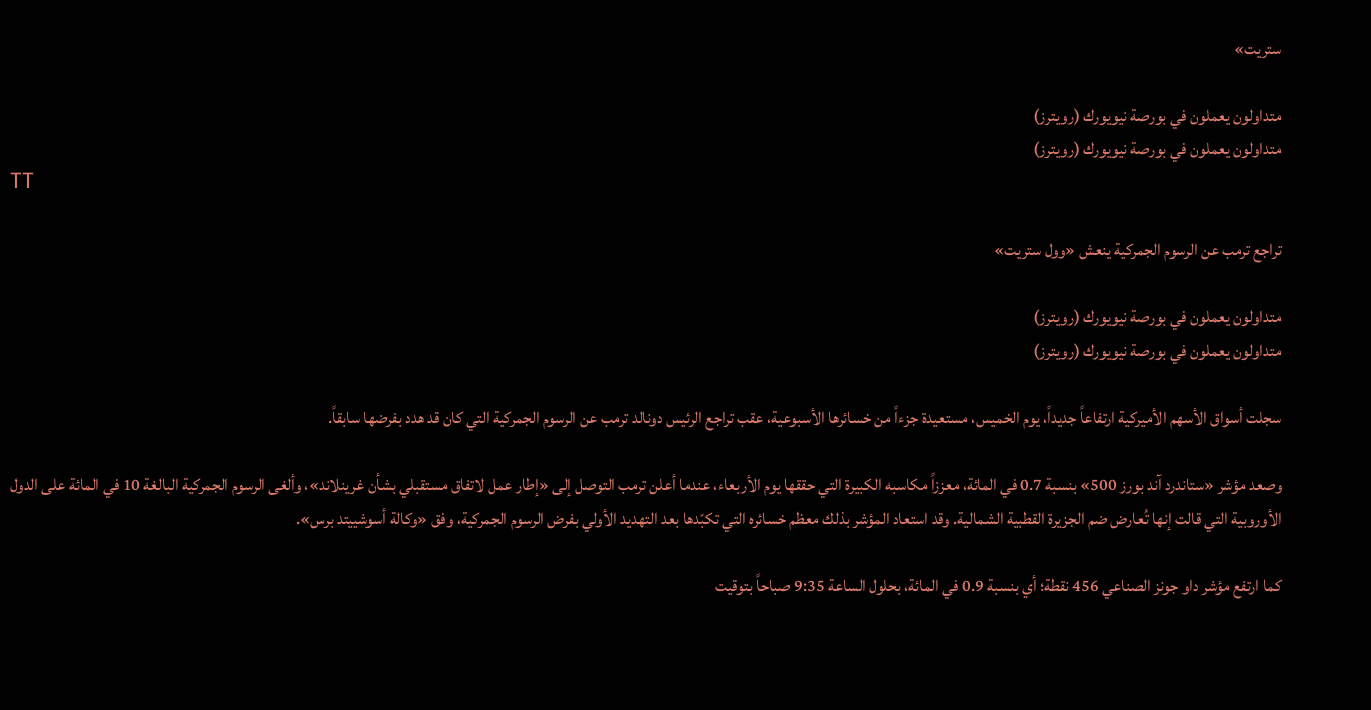ستريت»

متداولون يعملون في بورصة نيويورك (رويترز)
متداولون يعملون في بورصة نيويورك (رويترز)
TT

تراجع ترمب عن الرسوم الجمركية ينعش «وول ستريت»

متداولون يعملون في بورصة نيويورك (رويترز)
متداولون يعملون في بورصة نيويورك (رويترز)

سجلت أسواق الأسهم الأميركية ارتفاعاً جديداً، يوم الخميس، مستعيدة جزءاً من خسائرها الأسبوعية، عقب تراجع الرئيس دونالد ترمب عن الرسوم الجمركية التي كان قد هدد بفرضها سابقاً.

وصعد مؤشر «ستاندرد آند بورز 500» بنسبة 0.7 في المائة، معززاً مكاسبه الكبيرة التي حققها يوم الأربعاء، عندما أعلن ترمب التوصل إلى «إطار عمل لاتفاق مستقبلي بشأن غرينلاند»، وألغى الرسوم الجمركية البالغة 10 في المائة على الدول الأوروبية التي قالت إنها تُعارض ضم الجزيرة القطبية الشمالية. وقد استعاد المؤشر بذلك معظم خسائره التي تكبّدها بعد التهديد الأولي بفرض الرسوم الجمركية، وفق «وكالة أسوشييتد برس».

كما ارتفع مؤشر داو جونز الصناعي 456 نقطة؛ أي بنسبة 0.9 في المائة، بحلول الساعة 9:35 صباحاً بتوقيت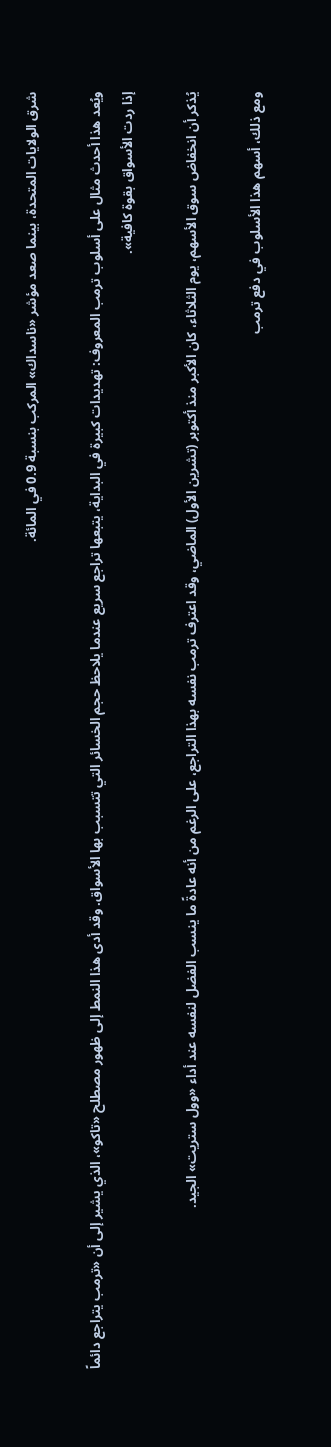شرق الولايات المتحدة، بينما صعد مؤشر «ناسداك» المركب بنسبة 0.9 في المائة.

ويُعد هذا أحدث مثال على أسلوب ترمب المعروف: تهديدات كبيرة في البداية، يتبعها تراجع سريع عندما يلاحظ حجم الخسائر التي تتسبب بها الأسواق. وقد أدى هذا النمط إلى ظهور مصطلح «تاكو»، الذي يشير إلى أن «ترمب يتراجع دائماً إذا ردت الأسواق بقوة كافية».

يُذكر أن انخفاض سوق الأسهم، يوم الثلاثاء، كان الأكبر منذ أكتوبر (تشرين الأول) الماضي، وقد اعترف ترمب نفسه بهذا التراجع، على الرغم من أنه عادةً ما ينسب الفضل لنفسه عند أداء «وول ستريت» الجيد.

ومع ذلك، أسهم هذا الأسلوب في دفع ترمب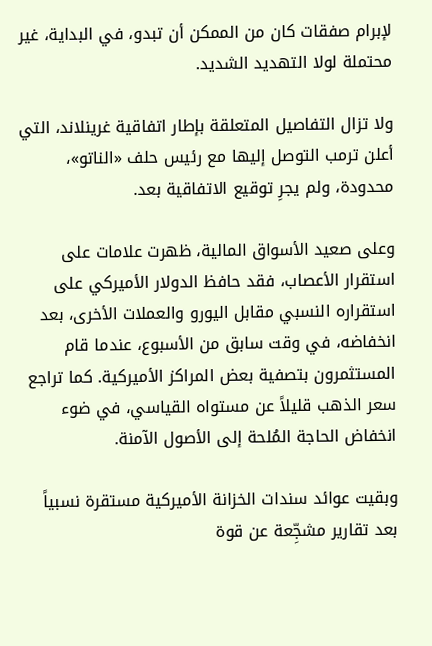لإبرام صفقات كان من الممكن أن تبدو، في البداية، غير محتملة لولا التهديد الشديد.

ولا تزال التفاصيل المتعلقة بإطار اتفاقية غرينلاند، التي أعلن ترمب التوصل إليها مع رئيس حلف «الناتو»، محدودة، ولم يجرِ توقيع الاتفاقية بعد.

وعلى صعيد الأسواق المالية، ظهرت علامات على استقرار الأعصاب، فقد حافظ الدولار الأميركي على استقراره النسبي مقابل اليورو والعملات الأخرى، بعد انخفاضه، في وقت سابق من الأسبوع، عندما قام المستثمرون بتصفية بعض المراكز الأميركية. كما تراجع سعر الذهب قليلاً عن مستواه القياسي، في ضوء انخفاض الحاجة المُلحة إلى الأصول الآمنة.

وبقيت عوائد سندات الخزانة الأميركية مستقرة نسبياً بعد تقارير مشجِّعة عن قوة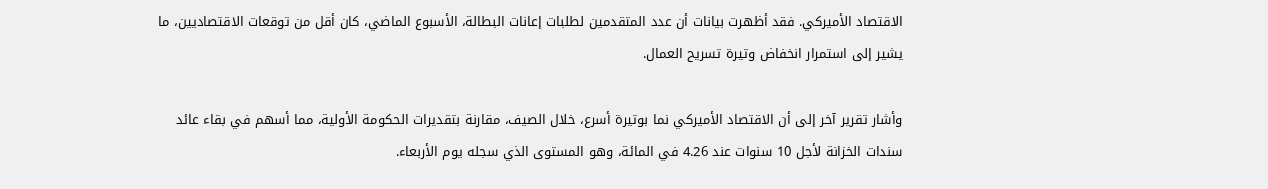الاقتصاد الأميركي. فقد أظهرت بيانات أن عدد المتقدمين لطلبات إعانات البطالة، الأسبوع الماضي، كان أقل من توقعات الاقتصاديين، ما يشير إلى استمرار انخفاض وتيرة تسريح العمال.

وأشار تقرير آخر إلى أن الاقتصاد الأميركي نما بوتيرة أسرع، خلال الصيف، مقارنة بتقديرات الحكومة الأولية، مما أسهم في بقاء عائد سندات الخزانة لأجل 10 سنوات عند 4.26 في المائة، وهو المستوى الذي سجله يوم الأربعاء.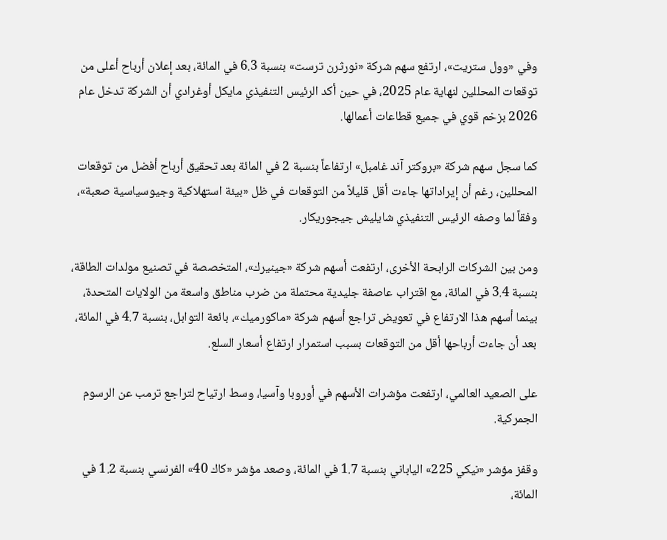وفي «وول ستريت»، ارتفع سهم شركة «نورثرن ترست» بنسبة 6.3 في المائة، بعد إعلان أرباح أعلى من توقعات المحللين لنهاية عام 2025، في حين أكد الرئيس التنفيذي مايكل أوغرادي أن الشركة تدخل عام 2026 بزخم قوي في جميع قطاعات أعمالها.

كما سجل سهم شركة «بروكتر آند غامبل» ارتفاعاً بنسبة 2 في المائة بعد تحقيق أرباح أفضل من توقعات المحللين، رغم أن إيراداتها جاءت أقل قليلاً من التوقعات في ظل «بيئة استهلاكية وجيوسياسية صعبة»، وفقاً لما وصفه الرئيس التنفيذي شايليش جيجوريكار.

ومن بين الشركات الرابحة الأخرى، ارتفعت أسهم شركة «جينيرك»، المتخصصة في تصنيع مولدات الطاقة، بنسبة 3.4 في المائة، مع اقتراب عاصفة جليدية محتملة من ضرب مناطق واسعة من الولايات المتحدة، بينما أسهم هذا الارتفاع في تعويض تراجع أسهم شركة «ماكورميك»، بائعة التوابل، بنسبة 4.7 في المائة، بعد أن جاءت أرباحها أقل من التوقعات بسبب استمرار ارتفاع أسعار السلع.

على الصعيد العالمي، ارتفعت مؤشرات الأسهم في أوروبا وآسيا، وسط ارتياح لتراجع ترمب عن الرسوم الجمركية.

وقفز مؤشر «نيكي 225» الياباني بنسبة 1.7 في المائة، وصعد مؤشر «كاك 40» الفرنسي بنسبة 1.2 في المائة،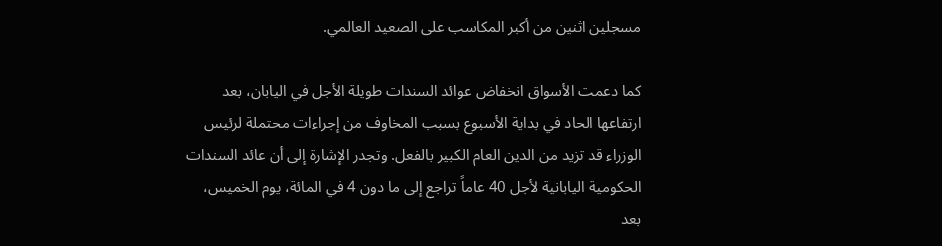مسجلين اثنين من أكبر المكاسب على الصعيد العالمي.

كما دعمت الأسواق انخفاض عوائد السندات طويلة الأجل في اليابان، بعد ارتفاعها الحاد في بداية الأسبوع بسبب المخاوف من إجراءات محتملة لرئيس الوزراء قد تزيد من الدين العام الكبير بالفعل. وتجدر الإشارة إلى أن عائد السندات الحكومية اليابانية لأجل 40 عاماً تراجع إلى ما دون 4 في المائة، يوم الخميس، بعد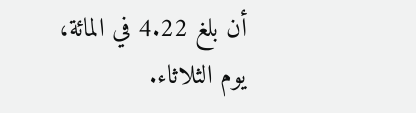أن بلغ 4.22 في المائة، يوم الثلاثاء.